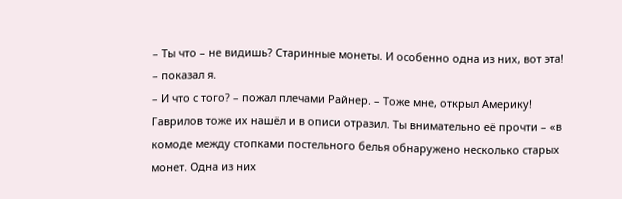– Ты что – не видишь? Старинные монеты. И особенно одна из них, вот эта! – показал я.
– И что с того? – пожал плечами Райнер. – Тоже мне, открыл Америку! Гаврилов тоже их нашёл и в описи отразил. Ты внимательно её прочти – «в комоде между стопками постельного белья обнаружено несколько старых монет. Одна из них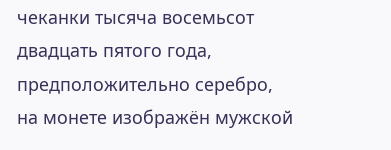чеканки тысяча восемьсот двадцать пятого года, предположительно серебро, на монете изображён мужской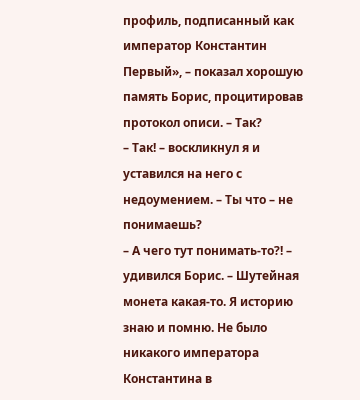профиль, подписанный как император Константин Первый», – показал хорошую память Борис, процитировав протокол описи. – Так?
– Так! – воскликнул я и уставился на него с недоумением. – Ты что – не понимаешь?
– А чего тут понимать-то?! – удивился Борис. – Шутейная монета какая-то. Я историю знаю и помню. Не было никакого императора Константина в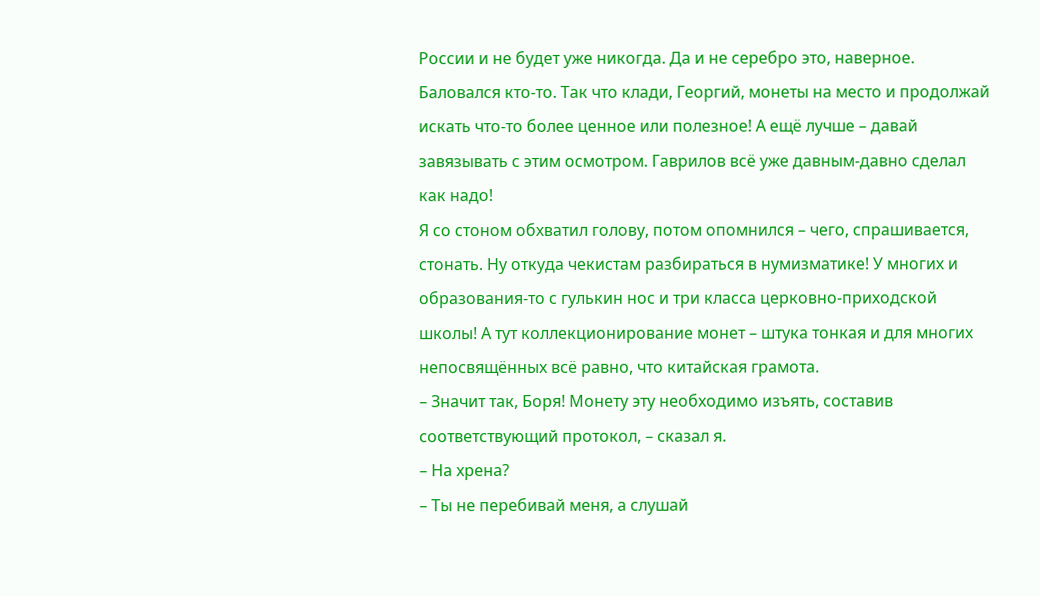России и не будет уже никогда. Да и не серебро это, наверное. Баловался кто-то. Так что клади, Георгий, монеты на место и продолжай искать что-то более ценное или полезное! А ещё лучше – давай завязывать с этим осмотром. Гаврилов всё уже давным-давно сделал как надо!
Я со стоном обхватил голову, потом опомнился – чего, спрашивается, стонать. Ну откуда чекистам разбираться в нумизматике! У многих и образования-то с гулькин нос и три класса церковно-приходской школы! А тут коллекционирование монет – штука тонкая и для многих непосвящённых всё равно, что китайская грамота.
– Значит так, Боря! Монету эту необходимо изъять, составив соответствующий протокол, – сказал я.
– На хрена?
– Ты не перебивай меня, а слушай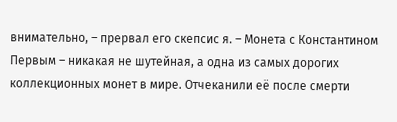внимательно, – прервал его скепсис я. – Монета с Константином Первым – никакая не шутейная, а одна из самых дорогих коллекционных монет в мире. Отчеканили её после смерти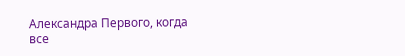Александра Первого, когда все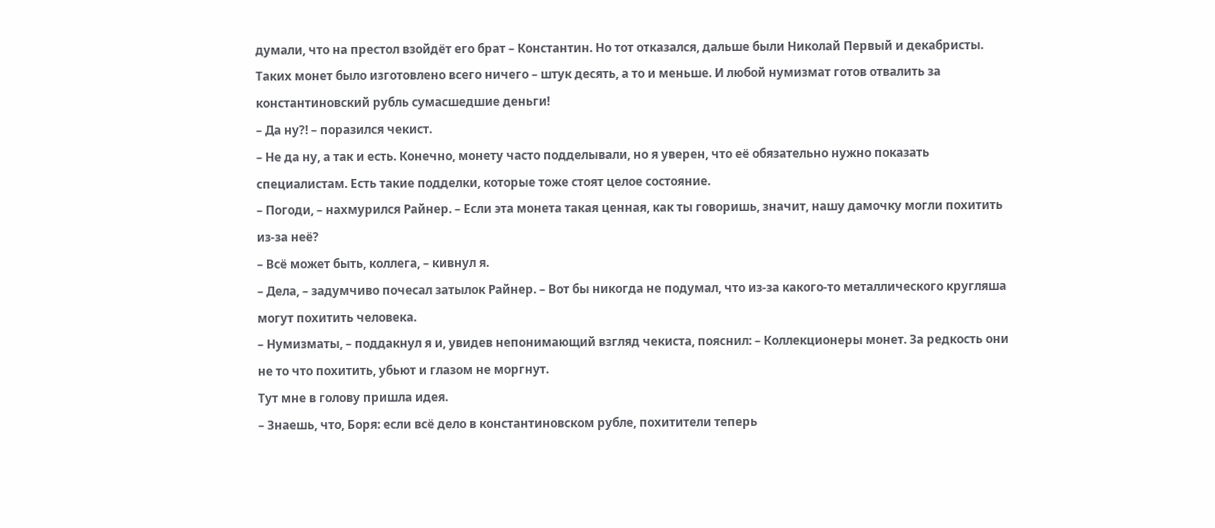думали, что на престол взойдёт его брат – Константин. Но тот отказался, дальше были Николай Первый и декабристы. Таких монет было изготовлено всего ничего – штук десять, а то и меньше. И любой нумизмат готов отвалить за константиновский рубль сумасшедшие деньги!
– Да ну?! – поразился чекист.
– Не да ну, а так и есть. Конечно, монету часто подделывали, но я уверен, что её обязательно нужно показать специалистам. Есть такие подделки, которые тоже стоят целое состояние.
– Погоди, – нахмурился Райнер. – Если эта монета такая ценная, как ты говоришь, значит, нашу дамочку могли похитить из-за неё?
– Всё может быть, коллега, – кивнул я.
– Дела, – задумчиво почесал затылок Райнер. – Вот бы никогда не подумал, что из-за какого-то металлического кругляша могут похитить человека.
– Нумизматы, – поддакнул я и, увидев непонимающий взгляд чекиста, пояснил: – Коллекционеры монет. За редкость они не то что похитить, убьют и глазом не моргнут.
Тут мне в голову пришла идея.
– Знаешь, что, Боря: если всё дело в константиновском рубле, похитители теперь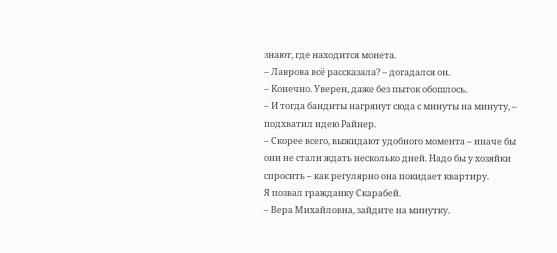знают, где находится монета.
– Лаврова всё рассказала? – догадался он.
– Конечно. Уверен, даже без пыток обошлось.
– И тогда бандиты нагрянут сюда с минуты на минуту, – подхватил идею Райнер.
– Скорее всего, выжидают удобного момента – иначе бы они не стали ждать несколько дней. Надо бы у хозяйки спросить – как регулярно она покидает квартиру.
Я позвал гражданку Скарабей.
– Вера Михайловна, зайдите на минутку.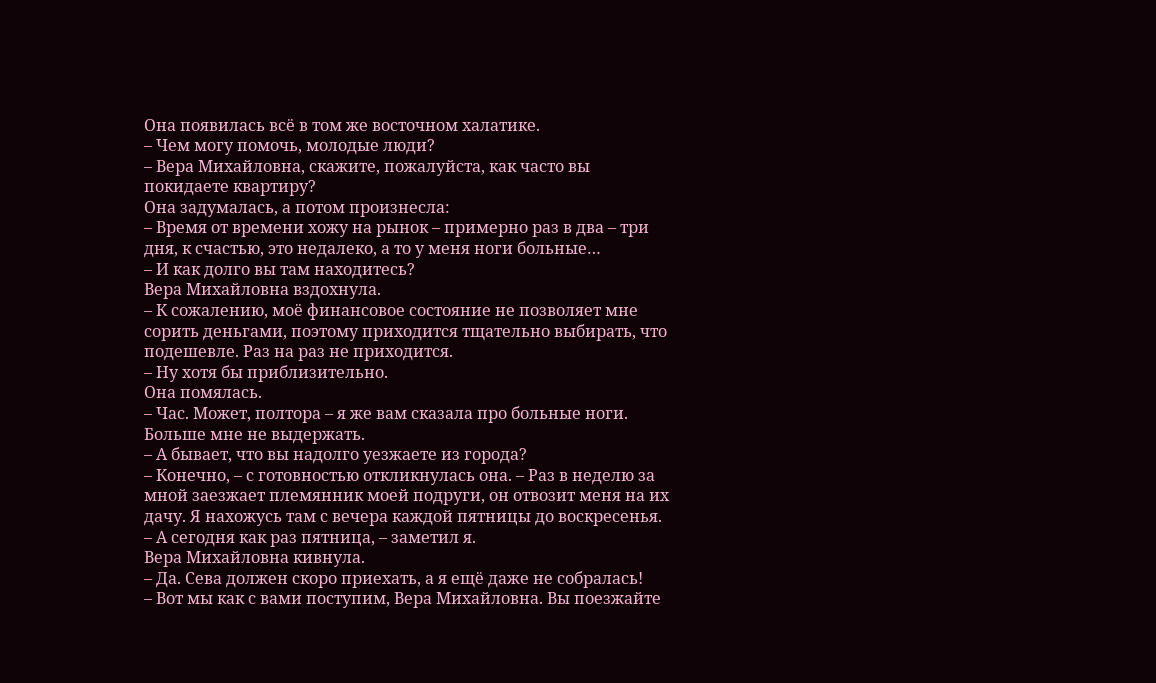Она появилась всё в том же восточном халатике.
– Чем могу помочь, молодые люди?
– Вера Михайловна, скажите, пожалуйста, как часто вы покидаете квартиру?
Она задумалась, а потом произнесла:
– Время от времени хожу на рынок – примерно раз в два – три дня, к счастью, это недалеко, а то у меня ноги больные…
– И как долго вы там находитесь?
Вера Михайловна вздохнула.
– К сожалению, моё финансовое состояние не позволяет мне сорить деньгами, поэтому приходится тщательно выбирать, что подешевле. Раз на раз не приходится.
– Ну хотя бы приблизительно.
Она помялась.
– Час. Может, полтора – я же вам сказала про больные ноги. Больше мне не выдержать.
– А бывает, что вы надолго уезжаете из города?
– Конечно, – с готовностью откликнулась она. – Раз в неделю за мной заезжает племянник моей подруги, он отвозит меня на их дачу. Я нахожусь там с вечера каждой пятницы до воскресенья.
– А сегодня как раз пятница, – заметил я.
Вера Михайловна кивнула.
– Да. Сева должен скоро приехать, а я ещё даже не собралась!
– Вот мы как с вами поступим, Вера Михайловна. Вы поезжайте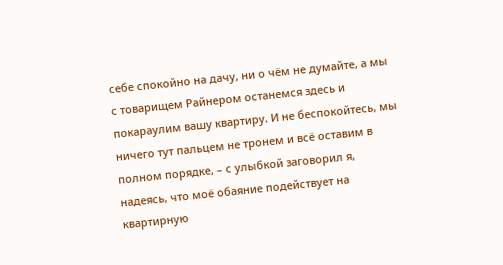себе спокойно на дачу, ни о чём не думайте, а мы с товарищем Райнером останемся здесь и покараулим вашу квартиру. И не беспокойтесь, мы ничего тут пальцем не тронем и всё оставим в полном порядке, – с улыбкой заговорил я, надеясь, что моё обаяние подействует на квартирную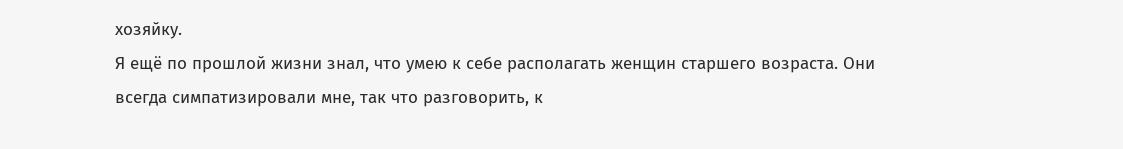хозяйку.
Я ещё по прошлой жизни знал, что умею к себе располагать женщин старшего возраста. Они всегда симпатизировали мне, так что разговорить, к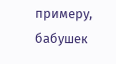примеру, бабушек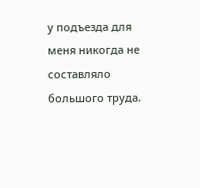у подъезда для меня никогда не составляло большого труда.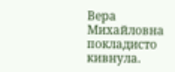Вера Михайловна покладисто кивнула.